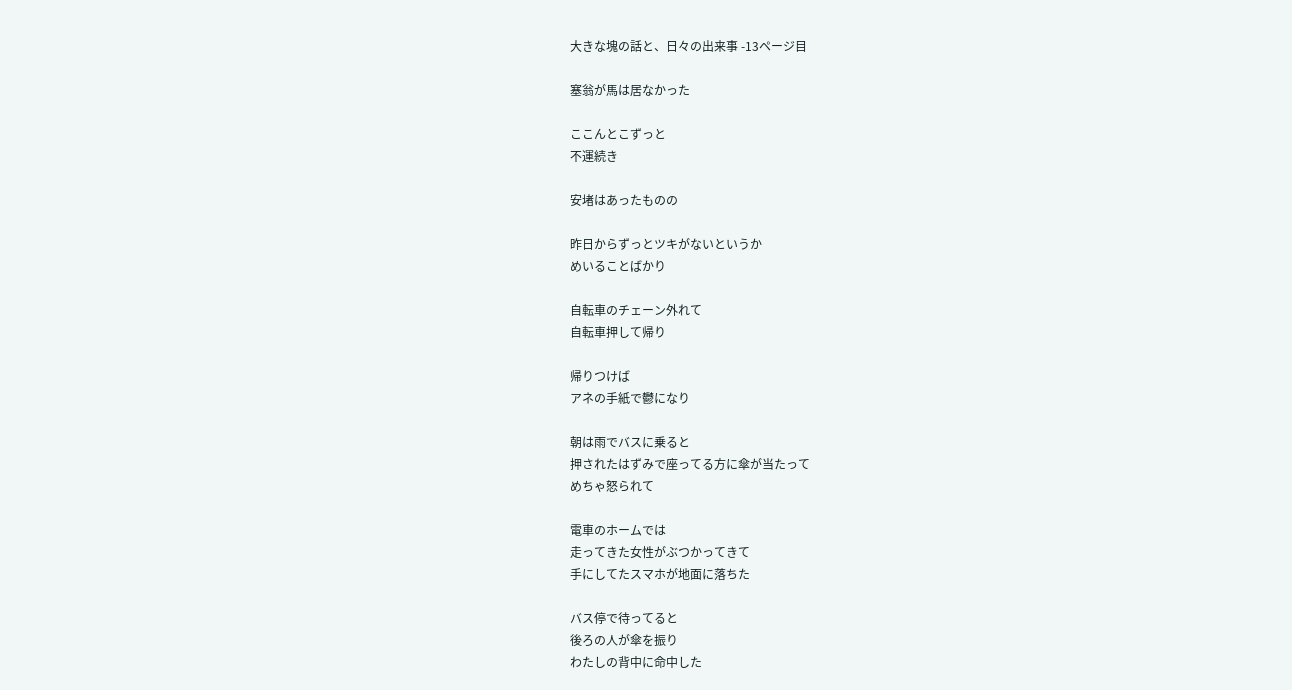大きな塊の話と、日々の出来事 -13ページ目

塞翁が馬は居なかった

ここんとこずっと
不運続き

安堵はあったものの

昨日からずっとツキがないというか
めいることばかり

自転車のチェーン外れて
自転車押して帰り

帰りつけば
アネの手紙で鬱になり

朝は雨でバスに乗ると
押されたはずみで座ってる方に傘が当たって
めちゃ怒られて

電車のホームでは
走ってきた女性がぶつかってきて
手にしてたスマホが地面に落ちた

バス停で待ってると
後ろの人が傘を振り
わたしの背中に命中した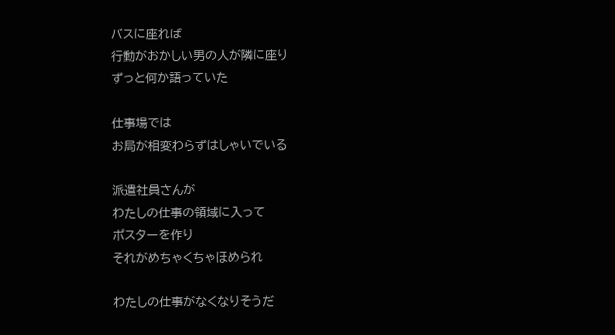バスに座れば
行動がおかしい男の人が隣に座り
ずっと何か語っていた

仕事場では
お局が相変わらずはしゃいでいる

派遣社員さんが
わたしの仕事の領域に入って
ポスターを作り
それがめちゃくちゃほめられ

わたしの仕事がなくなりそうだ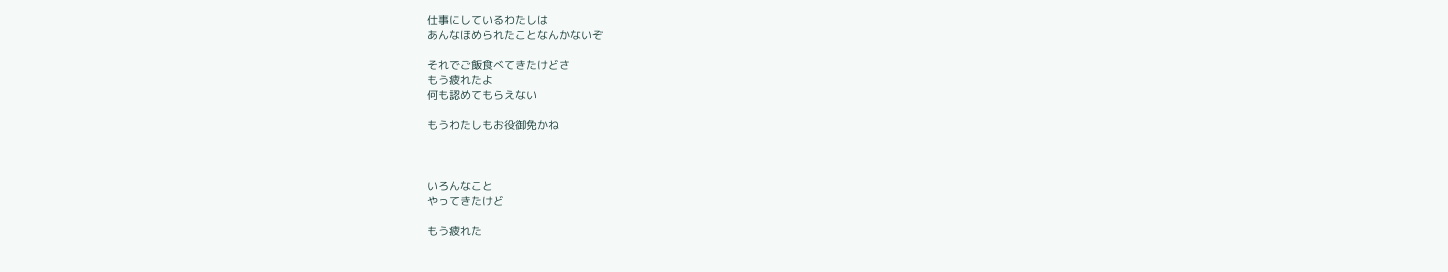仕事にしているわたしは
あんなほめられたことなんかないぞ

それでご飯食べてきたけどさ
もう疲れたよ
何も認めてもらえない

もうわたしもお役御免かね



いろんなこと
やってきたけど

もう疲れた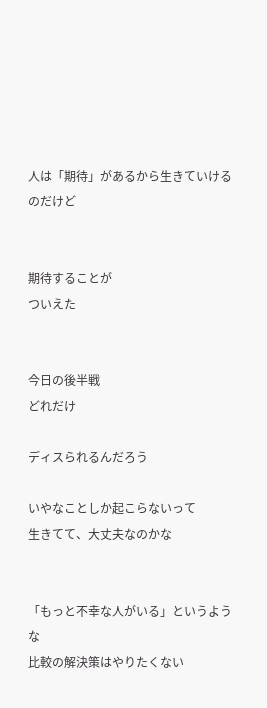人は「期待」があるから生きていけるのだけど


期待することが
ついえた


今日の後半戦
どれだけ

ディスられるんだろう

いやなことしか起こらないって
生きてて、大丈夫なのかな


「もっと不幸な人がいる」というような
比較の解決策はやりたくない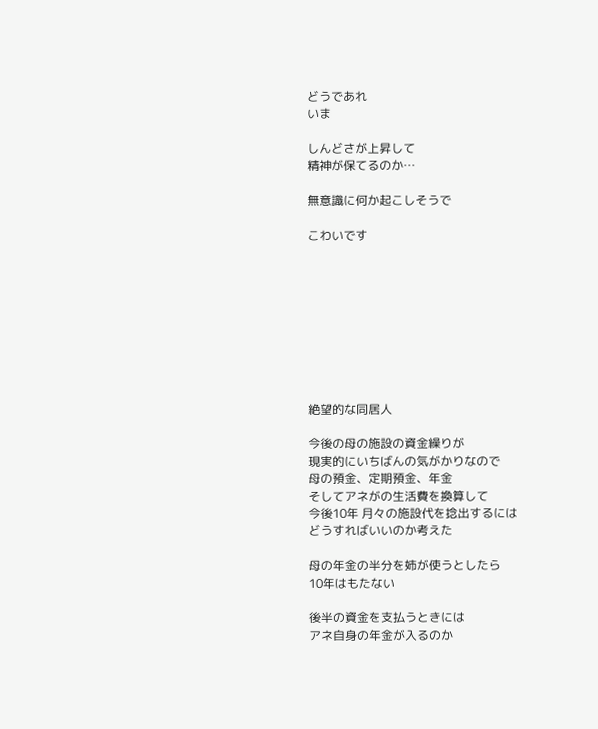どうであれ
いま

しんどさが上昇して
精神が保てるのか…

無意識に何か起こしそうで

こわいです









絶望的な同居人

今後の母の施設の資金繰りが
現実的にいちばんの気がかりなので
母の預金、定期預金、年金
そしてアネがの生活費を換算して
今後10年 月々の施設代を捻出するには
どうすればいいのか考えた

母の年金の半分を姉が使うとしたら
10年はもたない

後半の資金を支払うときには
アネ自身の年金が入るのか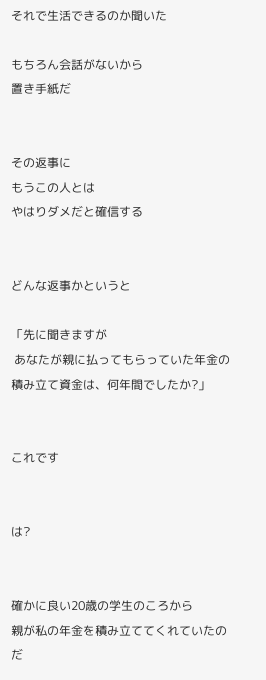それで生活できるのか聞いた

もちろん会話がないから
置き手紙だ


その返事に
もうこの人とは
やはりダメだと確信する


どんな返事かというと

「先に聞きますが
 あなたが親に払ってもらっていた年金の積み立て資金は、何年間でしたか?」


これです


は?


確かに良い20歳の学生のころから
親が私の年金を積み立ててくれていたのだ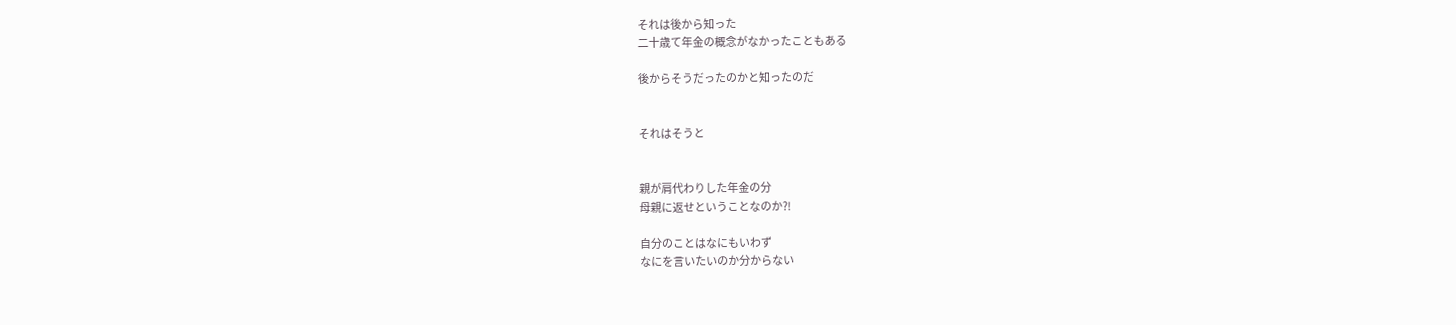それは後から知った
二十歳て年金の概念がなかったこともある

後からそうだったのかと知ったのだ


それはそうと


親が肩代わりした年金の分
母親に返せということなのか?!

自分のことはなにもいわず
なにを言いたいのか分からない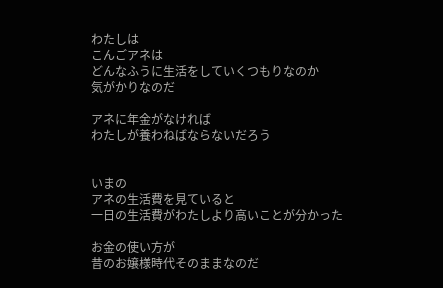わたしは
こんごアネは
どんなふうに生活をしていくつもりなのか
気がかりなのだ

アネに年金がなければ
わたしが養わねばならないだろう


いまの
アネの生活費を見ていると
一日の生活費がわたしより高いことが分かった

お金の使い方が
昔のお嬢様時代そのままなのだ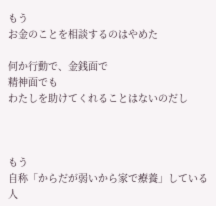もう
お金のことを相談するのはやめた

何か行動で、金銭面で
精神面でも
わたしを助けてくれることはないのだし



もう
自称「からだが弱いから家で療養」している人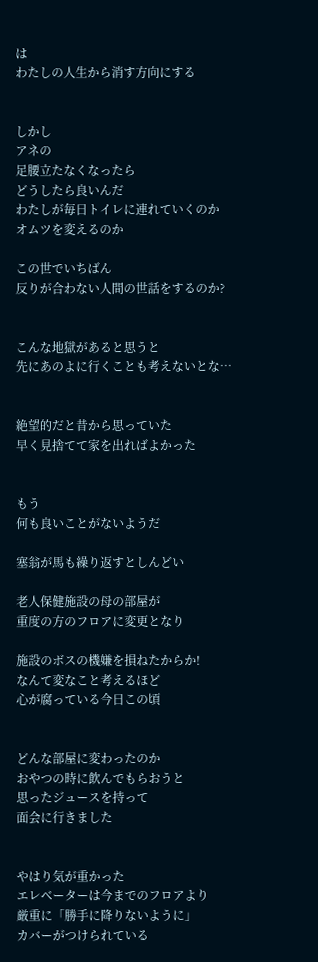は
わたしの人生から消す方向にする


しかし
アネの
足腰立たなくなったら
どうしたら良いんだ
わたしが毎日トイレに連れていくのか
オムツを変えるのか

この世でいちばん
反りが合わない人間の世話をするのか?


こんな地獄があると思うと
先にあのよに行くことも考えないとな…


絶望的だと昔から思っていた
早く見捨てて家を出ればよかった


もう
何も良いことがないようだ

塞翁が馬も繰り返すとしんどい

老人保健施設の母の部屋が
重度の方のフロアに変更となり

施設のボスの機嫌を損ねたからか!
なんて変なこと考えるほど
心が腐っている今日この頃


どんな部屋に変わったのか
おやつの時に飲んでもらおうと
思ったジュースを持って
面会に行きました


やはり気が重かった
エレベーターは今までのフロアより
厳重に「勝手に降りないように」
カバーがつけられている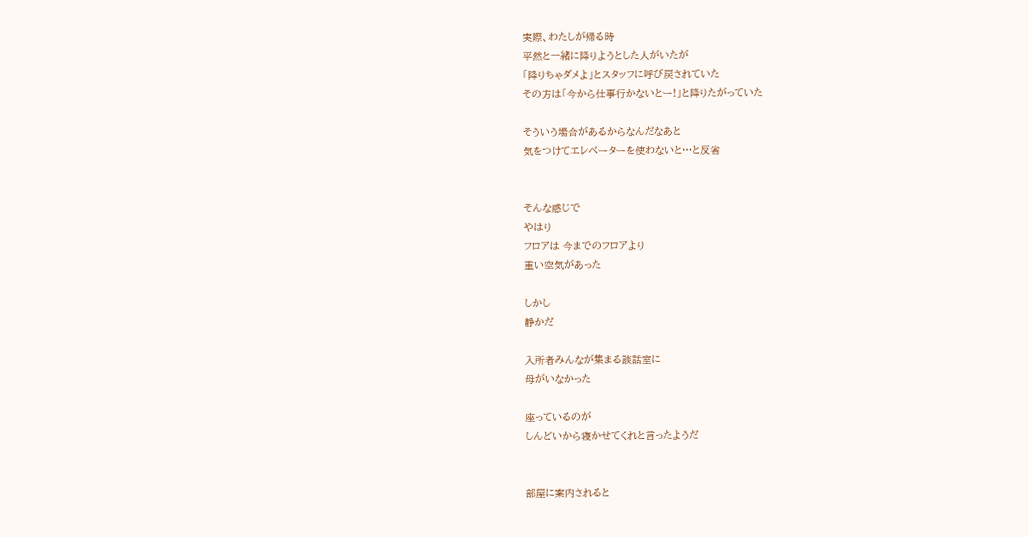実際、わたしが帰る時
平然と一緒に降りようとした人がいたが
「降りちゃダメよ」とスタッフに呼び戻されていた
その方は「今から仕事行かないとー!」と降りたがっていた

そういう場合があるからなんだなあと
気をつけてエレベーターを使わないと…と反省


そんな感じで
やはり
フロアは 今までのフロアより
重い空気があった

しかし
静かだ

入所者みんなが集まる談話室に
母がいなかった

座っているのが
しんどいから寝かせてくれと言ったようだ


部屋に案内されると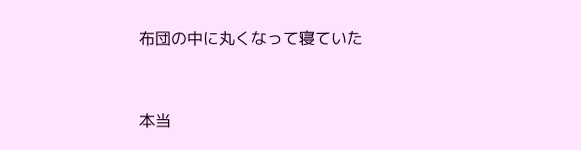布団の中に丸くなって寝ていた


本当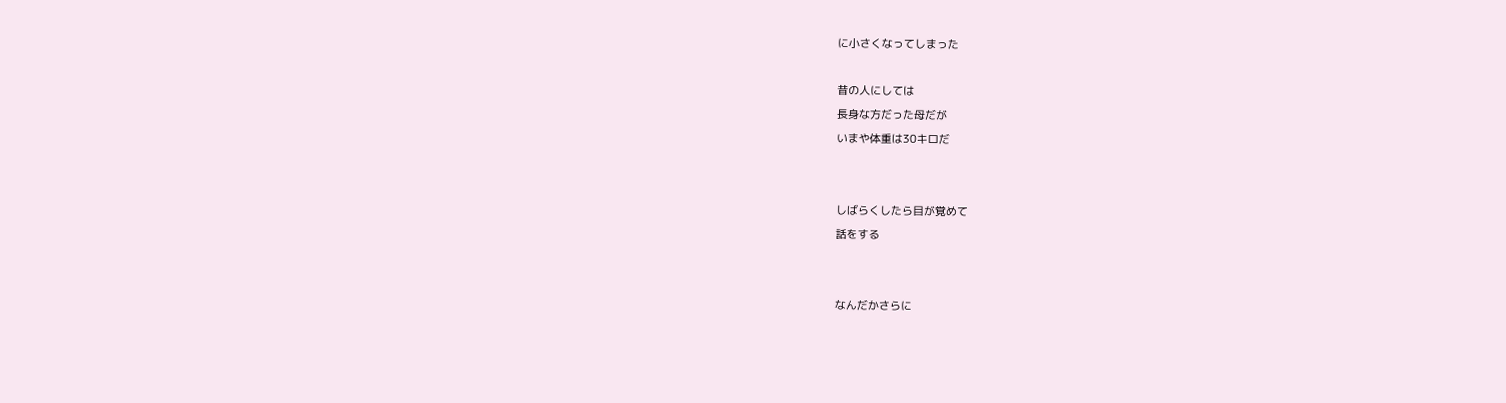に小さくなってしまった

昔の人にしては
長身な方だった母だが
いまや体重は30キロだ


しばらくしたら目が覚めて
話をする


なんだかさらに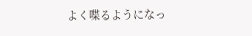よく喋るようになっ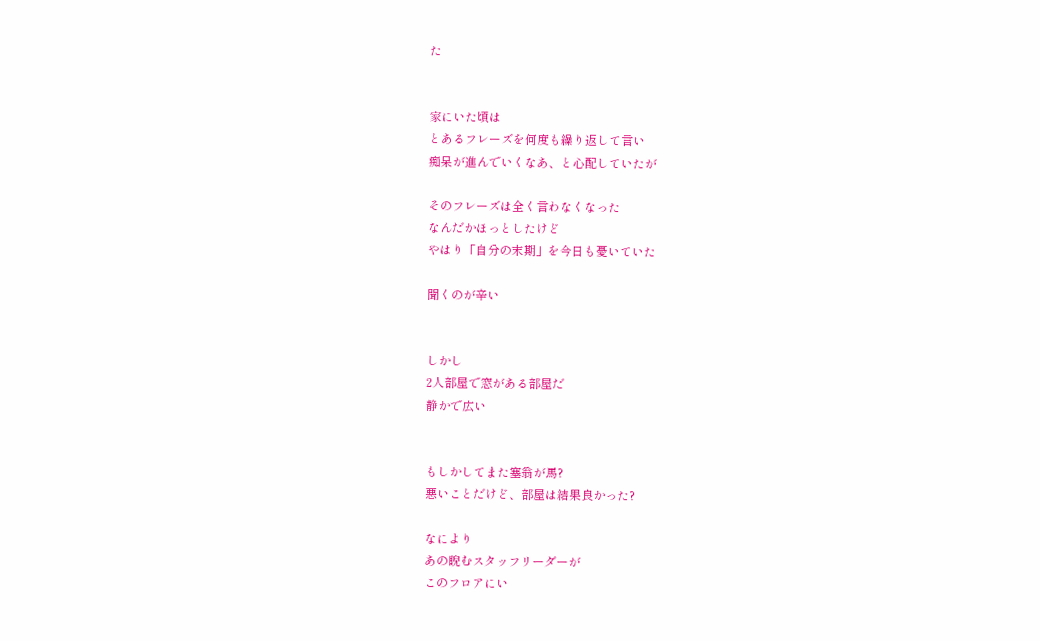た


家にいた頃は
とあるフレーズを何度も繰り返して言い
痴呆が進んでいくなあ、と心配していたが

そのフレーズは全く言わなくなった
なんだかほっとしたけど
やはり「自分の末期」を今日も憂いていた

聞くのが辛い


しかし
2人部屋で窓がある部屋だ
静かで広い


もしかしてまた塞翁が馬?
悪いことだけど、部屋は結果良かった?

なにより
あの睨むスタッフリーダーが
このフロアにい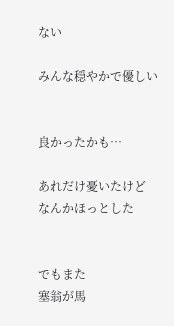ない

みんな穏やかで優しい


良かったかも…

あれだけ憂いたけど
なんかほっとした


でもまた
塞翁が馬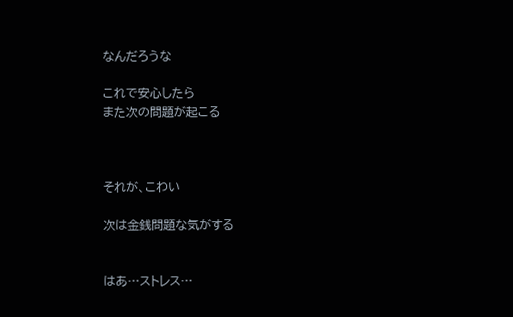なんだろうな

これで安心したら
また次の問題が起こる



それが、こわい

次は金銭問題な気がする


はあ…ストレス…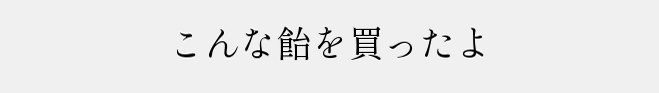こんな飴を買ったよ